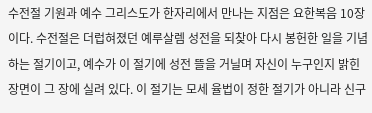수전절 기원과 예수 그리스도가 한자리에서 만나는 지점은 요한복음 10장이다. 수전절은 더럽혀졌던 예루살렘 성전을 되찾아 다시 봉헌한 일을 기념하는 절기이고, 예수가 이 절기에 성전 뜰을 거닐며 자신이 누구인지 밝힌 장면이 그 장에 실려 있다. 이 절기는 모세 율법이 정한 절기가 아니라 신구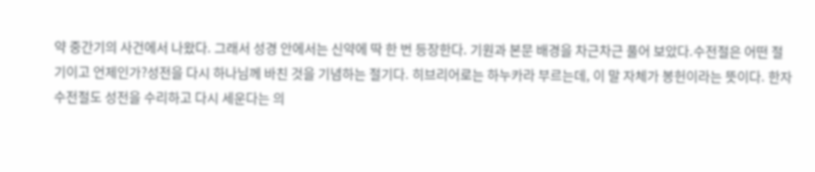약 중간기의 사건에서 나왔다. 그래서 성경 안에서는 신약에 딱 한 번 등장한다. 기원과 본문 배경을 차근차근 풀어 보았다.수전절은 어떤 절기이고 언제인가?성전을 다시 하나님께 바친 것을 기념하는 절기다. 히브리어로는 하누카라 부르는데, 이 말 자체가 봉헌이라는 뜻이다. 한자 수전절도 성전을 수리하고 다시 세운다는 의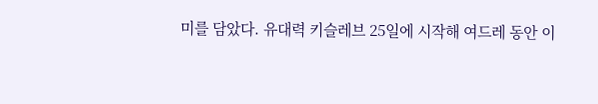미를 담았다. 유대력 키슬레브 25일에 시작해 여드레 동안 이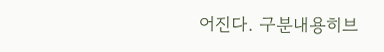어진다. 구분내용히브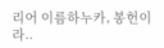리어 이름하누카, 봉헌이라..